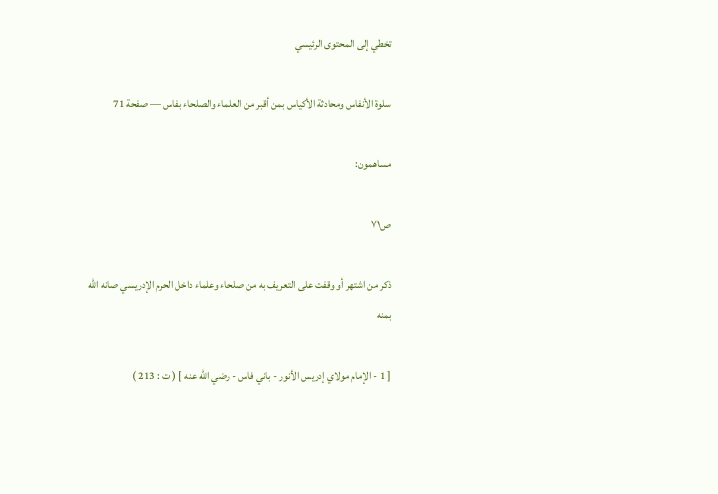تخطي إلى المحتوى الرئيسي

سلوة الأنفاس ومحادثة الأكياس بمن أقبر من العلماء والصلحاء بفاس — صفحة 71

مساهمون:

ص٧١

ذكر من اشتهر أو وقفت على التعريف به من صلحاء وعلماء داخل الحرم الإدريسي صانه اللّه بمنه

[ 1 - الإمام مولاي إدريس الأنور - باني فاس - رضي اللّه عنه ] ( ت : 213 )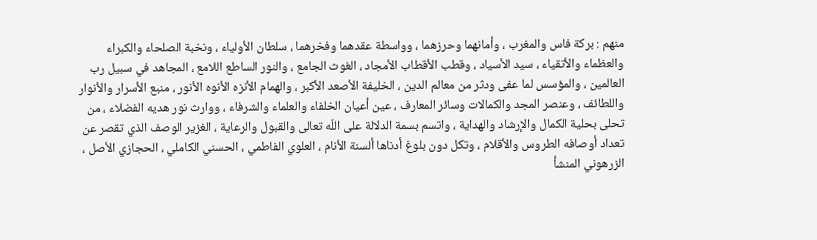منهم : بركة فاس والمغرب ، وأمانهما وحرزهما ، وواسطة عقدهما وفخرهما ، سلطان الأولياء ، ونخبة الصلحاء والكبراء والعظماء والأتقياء ، سيد الأسياد ، وقطب الأقطاب الأمجاد ، الغوث الجامع ، والنور الساطع اللامع ، المجاهد في سبيل رب العالمين ، والمؤسس لما عفى ودثر من معالم الدين ، الخليفة الأصعد الأكبر ، والهمام الأنزه الأنوه الأنور ، منبع الأسرار والأنوار واللطائف ، وعنصر المجد والكمالات وسائر المعارف ، عين أعيان الخلفاء والعلماء والشرفاء ، ووارث نور هديه الفضلاء ، من تحلى بحلية الكمال والإرشاد والهداية ، واتسم بسمة الدلالة على اللّه تعالى والقبول والرعاية ، الغزير الوصف الذي تقصر عن تعداد أوصافه الطروس والأقلام ، وتكل دون بلوغ أدناها ألسنة الأنام ، العلوي الفاطمي ، الحسني الكاملي ، الحجازي الأصل ، الزرهوني المنشأ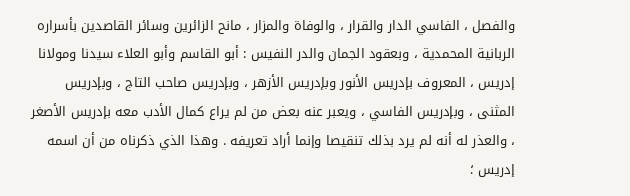والفصل ، الفاسي الدار والقرار ، والوفاة والمزار ، مانح الزائرين وسائر القاصدين بأسراره الربانية المحمدية ، وبعقود الجمان والدر النفيس : أبو القاسم وأبو العلاء سيدنا ومولانا إدريس ، المعروف بإدريس الأنور وبإدريس الأزهر ، وبإدريس صاحب التاج ، وبإدريس المثنى ، وبإدريس الفاسي ، ويعبر عنه بعض من لم يراع كمال الأدب معه بإدريس الأصغر ، والعذر له أنه لم يرد بذلك تنقيصا وإنما أراد تعريفه . وهذا الذي ذكرناه من أن اسمه إدريس ؛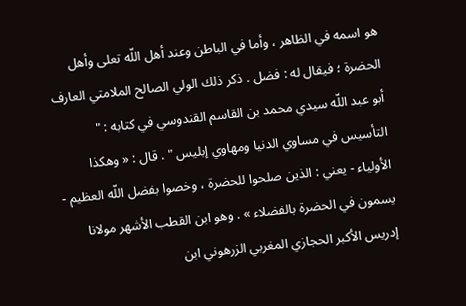هو اسمه في الظاهر ، وأما في الباطن وعند أهل اللّه تعلى وأهل الحضرة ؛ فيقال له : فضل . ذكر ذلك الولي الصالح الملامتي العارف أبو عبد اللّه سيدي محمد بن القاسم القندوسي في كتابه : " التأسيس في مساوي الدنيا ومهاوي إبليس " . قال : « وهكذا الأولياء - يعني : الذين صلحوا للحضرة ، وخصوا بفضل اللّه العظيم - يسمون في الحضرة بالفضلاء » . وهو ابن القطب الأشهر مولانا إدريس الأكبر الحجازي المغربي الزرهوني ابن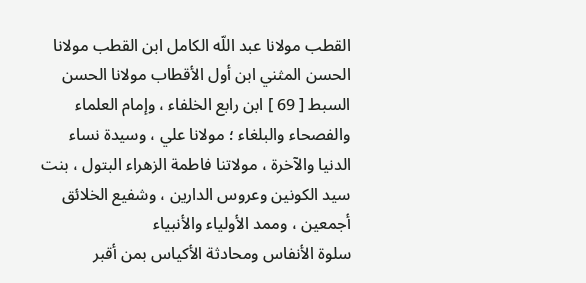القطب مولانا عبد اللّه الكامل ابن القطب مولانا الحسن المثني ابن أول الأقطاب مولانا الحسن السبط [ 69 ] ابن رابع الخلفاء ، وإمام العلماء والفصحاء والبلغاء ؛ مولانا علي ، وسيدة نساء الدنيا والآخرة ، مولاتنا فاطمة الزهراء البتول ، بنت سيد الكونين وعروس الدارين ، وشفيع الخلائق أجمعين ، وممد الأولياء والأنبياء
سلوة الأنفاس ومحادثة الأكياس بمن أقبر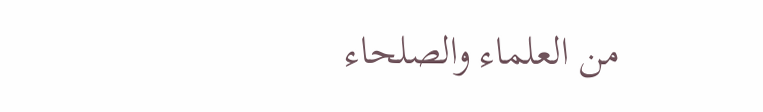من العلماء والصلحاء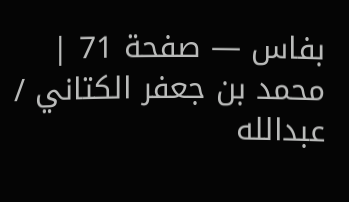بفاس — صفحة 71 | محمد بن جعفر الكتاني / عبدالله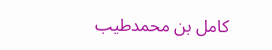كامل بن محمدطيب